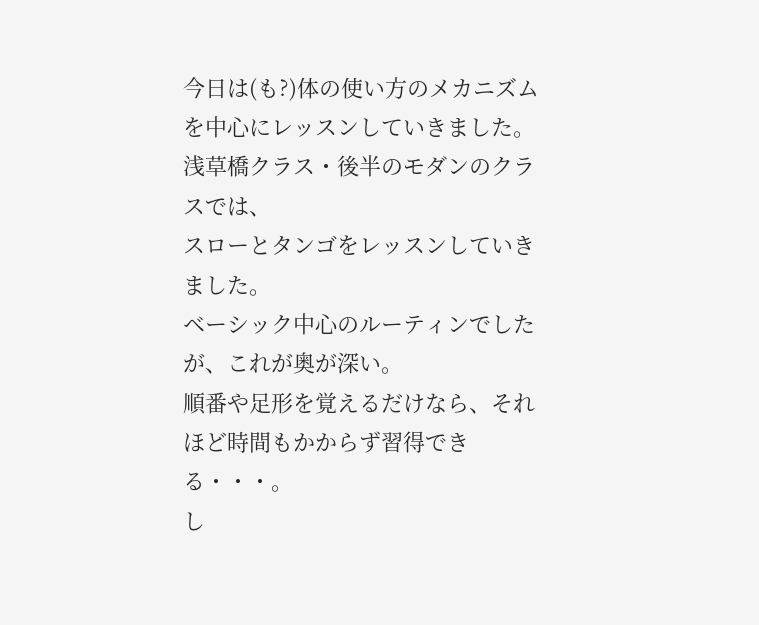今日は(も?)体の使い方のメカニズムを中心にレッスンしていきました。
浅草橋クラス・後半のモダンのクラスでは、
スローとタンゴをレッスンしていきました。
ベーシック中心のルーティンでしたが、これが奥が深い。
順番や足形を覚えるだけなら、それほど時間もかからず習得できる・・・。
し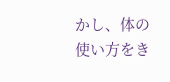かし、体の使い方をき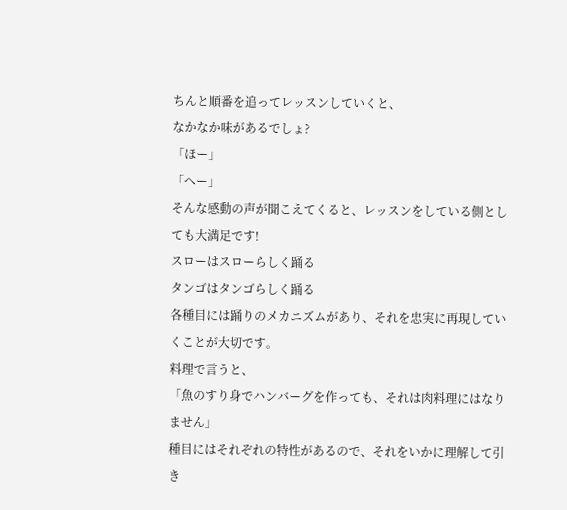ちんと順番を追ってレッスンしていくと、
なかなか味があるでしょ?
「ほー」
「へー」
そんな感動の声が聞こえてくると、レッスンをしている側としても大満足です!
スローはスローらしく踊る
タンゴはタンゴらしく踊る
各種目には踊りのメカニズムがあり、それを忠実に再現していくことが大切です。
料理で言うと、
「魚のすり身でハンバーグを作っても、それは肉料理にはなりません」
種目にはそれぞれの特性があるので、それをいかに理解して引き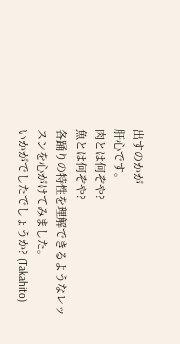出すのかが
肝心です。
肉とは何ぞや?
魚とは何ぞや?
各踊りの特性を理解できるようなレッスンを心がけてみました。
いかがでしたでしょうか? (Takahito)